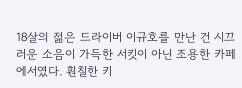18살의 젊은 드라이버 이규호를 만난 건 시끄러운 소음이 가득한 서킷이 아닌 조용한 카페에서였다. 훤칠한 키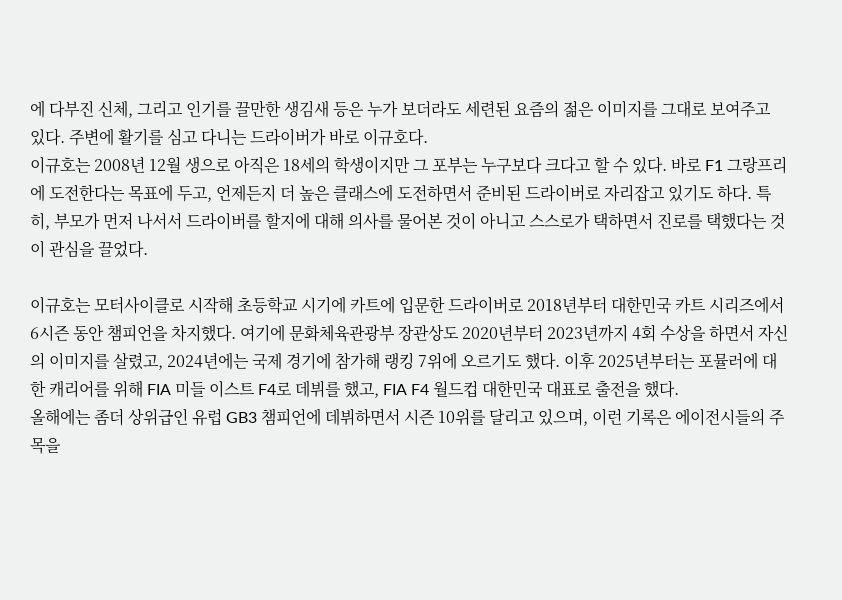에 다부진 신체, 그리고 인기를 끌만한 생김새 등은 누가 보더라도 세련된 요즘의 젊은 이미지를 그대로 보여주고 있다. 주변에 활기를 심고 다니는 드라이버가 바로 이규호다.
이규호는 2008년 12월 생으로 아직은 18세의 학생이지만 그 포부는 누구보다 크다고 할 수 있다. 바로 F1 그랑프리에 도전한다는 목표에 두고, 언제든지 더 높은 클래스에 도전하면서 준비된 드라이버로 자리잡고 있기도 하다. 특히, 부모가 먼저 나서서 드라이버를 할지에 대해 의사를 물어본 것이 아니고 스스로가 택하면서 진로를 택했다는 것이 관심을 끌었다.

이규호는 모터사이클로 시작해 초등학교 시기에 카트에 입문한 드라이버로 2018년부터 대한민국 카트 시리즈에서 6시즌 동안 챔피언을 차지했다. 여기에 문화체육관광부 장관상도 2020년부터 2023년까지 4회 수상을 하면서 자신의 이미지를 살렸고, 2024년에는 국제 경기에 참가해 랭킹 7위에 오르기도 했다. 이후 2025년부터는 포뮬러에 대한 캐리어를 위해 FIA 미들 이스트 F4로 데뷔를 했고, FIA F4 월드컵 대한민국 대표로 출전을 했다.
올해에는 좀더 상위급인 유럽 GB3 챔피언에 데뷔하면서 시즌 10위를 달리고 있으며, 이런 기록은 에이전시들의 주목을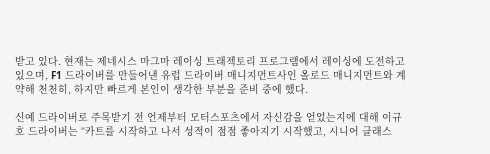받고 있다. 현재는 제네시스 마그마 레이싱 트래젝토리 프로그램에서 레이싱에 도전하고 있으며, F1 드라이버를 만들어낸 유럽 드라이버 매니지먼트사인 올로드 매니지먼트와 계약해 천천히, 하지만 빠르게 본인이 생각한 부분을 준비 중에 했다.

신예 드라이버로 주목받기 전 언제부터 모터스포츠에서 자신감을 얻었는지에 대해 이규호 드라이버는 “카트를 시작하고 나서 성적이 점점 좋아지기 시작했고, 시니어 클래스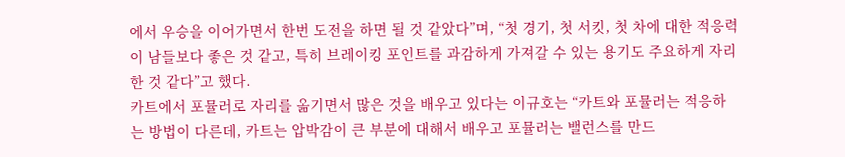에서 우승을 이어가면서 한번 도전을 하면 될 것 같았다”며, “첫 경기, 첫 서킷, 첫 차에 대한 적응력이 남들보다 좋은 것 같고, 특히 브레이킹 포인트를 과감하게 가져갈 수 있는 용기도 주요하게 자리한 것 같다”고 했다.
카트에서 포뮬러로 자리를 옮기면서 많은 것을 배우고 있다는 이규호는 “카트와 포뮬러는 적응하는 방법이 다른데, 카트는 압박감이 큰 부분에 대해서 배우고 포뮬러는 밸런스를 만드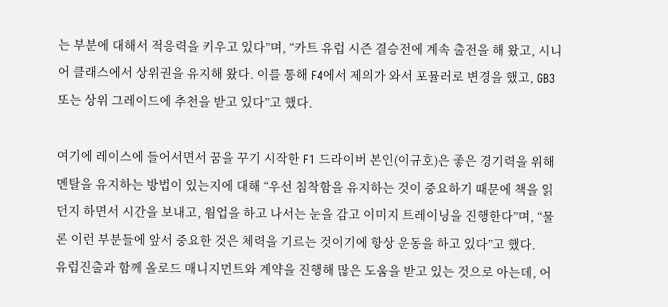는 부분에 대해서 적응력을 키우고 있다”며, “카트 유럽 시즌 결승전에 계속 출전을 해 왔고, 시니어 클래스에서 상위권을 유지해 왔다. 이를 통해 F4에서 제의가 와서 포뮬러로 변경을 했고, GB3 또는 상위 그레이드에 추천을 받고 있다”고 했다.

여기에 레이스에 들어서면서 꿈을 꾸기 시작한 F1 드라이버 본인(이규호)은 좋은 경기력을 위해 멘탈을 유지하는 방법이 있는지에 대해 “우선 침착함을 유지하는 것이 중요하기 때문에 책을 읽던지 하면서 시간을 보내고, 웜업을 하고 나서는 눈을 감고 이미지 트레이닝을 진행한다”며, “물론 이런 부분들에 앞서 중요한 것은 체력을 기르는 것이기에 항상 운동을 하고 있다”고 했다.
유럽진출과 함께 올로드 매니지먼트와 계약을 진행해 많은 도움을 받고 있는 것으로 아는데, 어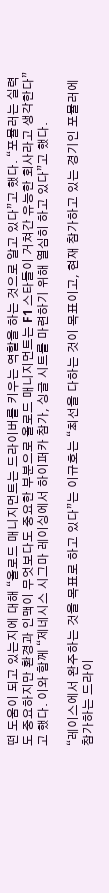떤 도움이 되고 있는지에 대해 “올로드 매니지먼트는 드라이버를 키우는 역할을 하는 것으로 알고 있다”고 했다. “포뮬러는 실력도 중요하지만 환경과 인맥이 무엇보다도 중요한 부분으로 올로드 매니지먼트는 F1 스타들이 거쳐간 유능한 회사라고 생각한다”고 했다. 이와 함께 “제네시스 시그마 레이싱에서 하이퍼카 참가, 싱글 시트를 마련하기 위해 열심히 하고 있다”고 했다.

“레이스에서 완주하는 것을 목표로 하고 있다”는 이규호는 “최선을 다하는 것이 목표이고, 현재 참가하고 있는 경기인 포뮬러에 참가하는 드라이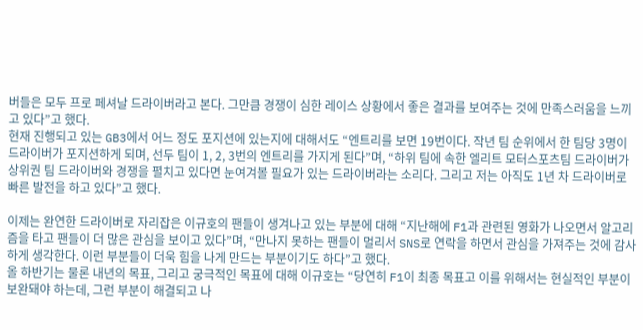버들은 모두 프로 페셔날 드라이버라고 본다. 그만큼 경쟁이 심한 레이스 상황에서 좋은 결과를 보여주는 것에 만족스러움을 느끼고 있다”고 했다.
현재 진행되고 있는 GB3에서 어느 정도 포지션에 있는지에 대해서도 “엔트리를 보면 19번이다. 작년 팀 순위에서 한 팀당 3명이 드라이버가 포지션하게 되며, 선두 팀이 1, 2, 3번의 엔트리를 가지게 된다”며, “하위 팀에 속한 엘리트 모터스포츠팀 드라이버가 상위권 팀 드라이버와 경쟁을 펼치고 있다면 눈여겨볼 필요가 있는 드라이버라는 소리다. 그리고 저는 아직도 1년 차 드라이버로 빠른 발전을 하고 있다”고 했다.

이제는 완연한 드라이버로 자리잡은 이규호의 팬들이 생겨나고 있는 부분에 대해 “지난해에 F1과 관련된 영화가 나오면서 알고리즘을 타고 팬들이 더 많은 관심을 보이고 있다”며, “만나지 못하는 팬들이 멀리서 SNS로 연락을 하면서 관심을 가져주는 것에 감사하게 생각한다. 이런 부분들이 더욱 힘을 나게 만드는 부분이기도 하다”고 했다.
올 하반기는 물론 내년의 목표, 그리고 궁극적인 목표에 대해 이규호는 “당연히 F1이 최종 목표고 이를 위해서는 현실적인 부분이 보완돼야 하는데, 그런 부분이 해결되고 나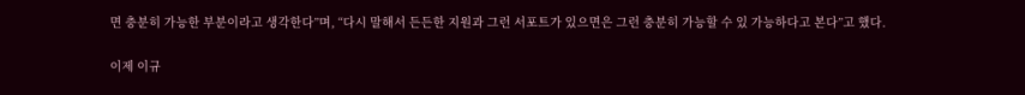면 충분히 가능한 부분이라고 생각한다”며, “다시 말해서 든든한 지원과 그런 서포트가 있으면은 그런 충분히 가능할 수 있 가능하다고 본다”고 했다.

이제 이규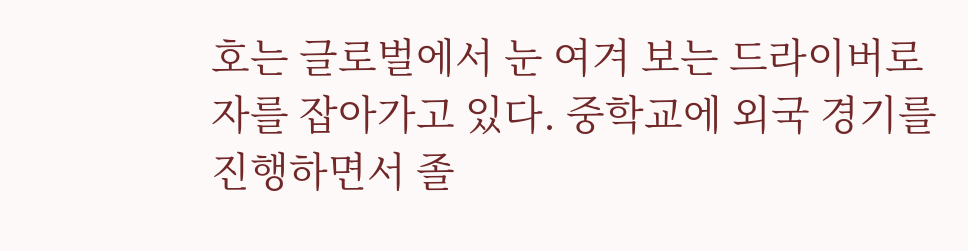호는 글로벌에서 눈 여겨 보는 드라이버로 자를 잡아가고 있다. 중학교에 외국 경기를 진행하면서 졸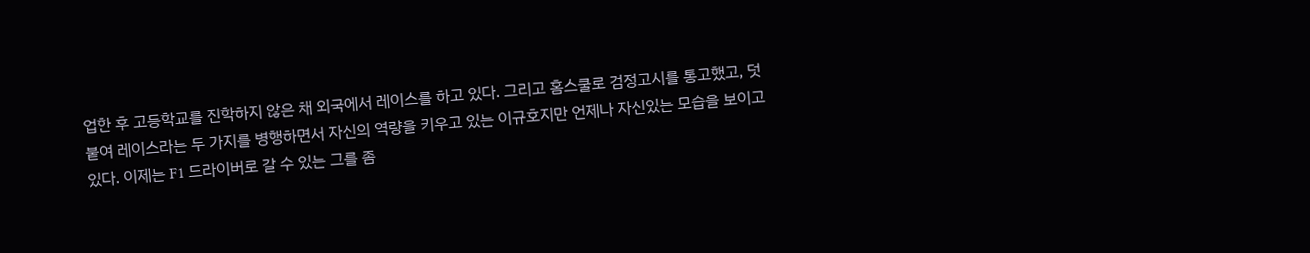업한 후 고등학교를 진학하지 않은 채 외국에서 레이스를 하고 있다. 그리고 홈스쿨로 검정고시를 통고했고, 덧붙여 레이스라는 두 가지를 병행하면서 자신의 역량을 키우고 있는 이규호지만 언제나 자신있는 모습을 보이고 있다. 이제는 F1 드라이버로 갈 수 있는 그를 좀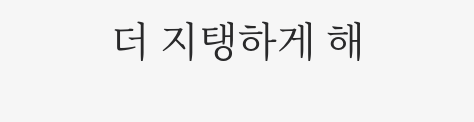더 지탱하게 해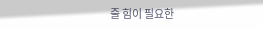줄 힘이 필요한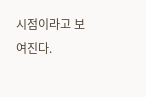시점이라고 보여진다.